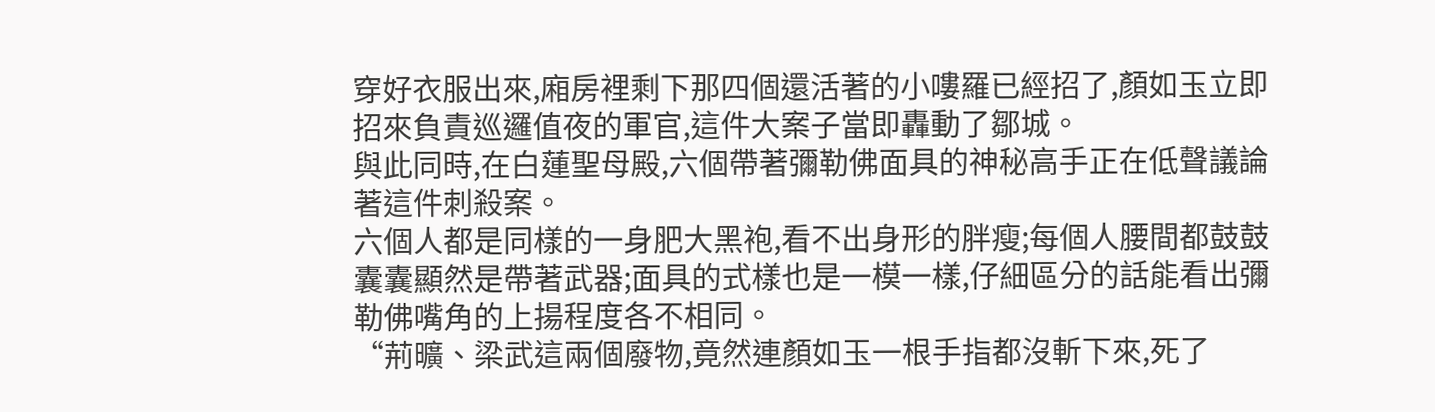穿好衣服出來,廂房裡剩下那四個還活著的小嘍羅已經招了,顏如玉立即招來負責巡邏值夜的軍官,這件大案子當即轟動了鄒城。
與此同時,在白蓮聖母殿,六個帶著彌勒佛面具的神秘高手正在低聲議論著這件刺殺案。
六個人都是同樣的一身肥大黑袍,看不出身形的胖瘦;每個人腰間都鼓鼓囊囊顯然是帶著武器;面具的式樣也是一模一樣,仔細區分的話能看出彌勒佛嘴角的上揚程度各不相同。
“荊曠、梁武這兩個廢物,竟然連顏如玉一根手指都沒斬下來,死了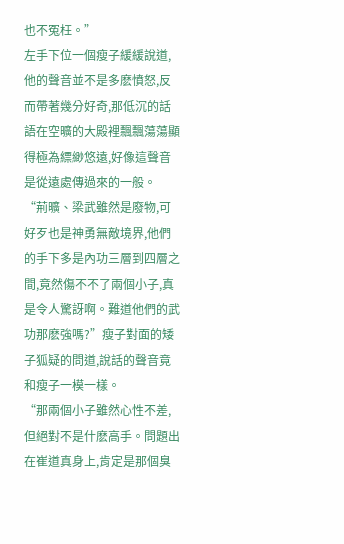也不冤枉。”
左手下位一個瘦子緩緩說道,他的聲音並不是多麽憤怒,反而帶著幾分好奇,那低沉的話語在空曠的大殿裡飄飄蕩蕩顯得極為縹緲悠遠,好像這聲音是從遠處傳過來的一般。
“荊曠、梁武雖然是廢物,可好歹也是神勇無敵境界,他們的手下多是內功三層到四層之間,竟然傷不不了兩個小子,真是令人驚訝啊。難道他們的武功那麽強嗎?”瘦子對面的矮子狐疑的問道,說話的聲音竟和瘦子一模一樣。
“那兩個小子雖然心性不差,但絕對不是什麽高手。問題出在崔道真身上,肯定是那個臭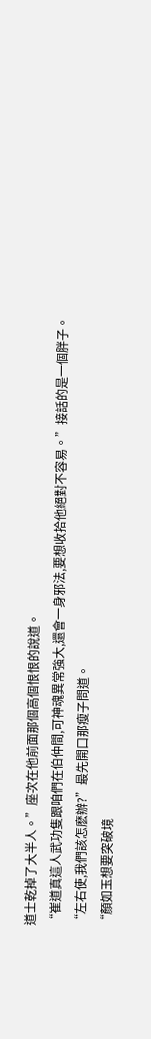道士乾掉了大半人。”座次在他前面那個高個恨恨的說道。
“崔道真這人武功隻跟咱們在伯仲間,可神魂異常強大,還會一身邪法,要想收拾他絕對不容易。”接話的是一個胖子。
“左右使,我們該怎麽辦?”最先開口那瘦子問道。
“顏如玉想要突破境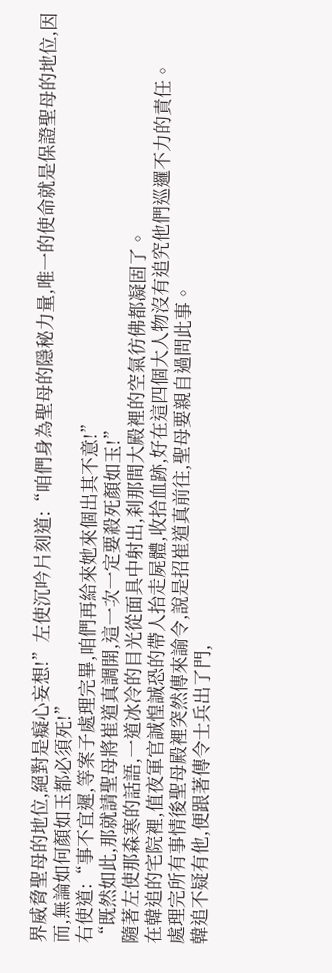界威脅聖母的地位,絕對是癡心妄想!”左使沉吟片刻道:“咱們身為聖母的隱秘力量,唯一的使命就是保證聖母的地位,因而,無論如何顏如玉都必須死!”
右使道:“事不宜遲,等案子處理完畢,咱們再給來她來個出其不意!”
“既然如此,那就請聖母將崔道真調開,這一次一定要殺死顏如玉!”
隨著左使那森寒的話語,一道冰冷的目光從面具中射出,刹那間大殿裡的空氣彷佛都凝固了。
在韓追的宅院裡,值夜軍官誠惶誠恐的帶人抬走屍體,收拾血跡,好在這四個大人物沒有追究他們巡邏不力的責任。
處理完所有事情後聖母殿裡突然傳來諭令,說是招崔道真前往,聖母要親自過問此事。
韓追不疑有他,便跟著傳令士兵出了門,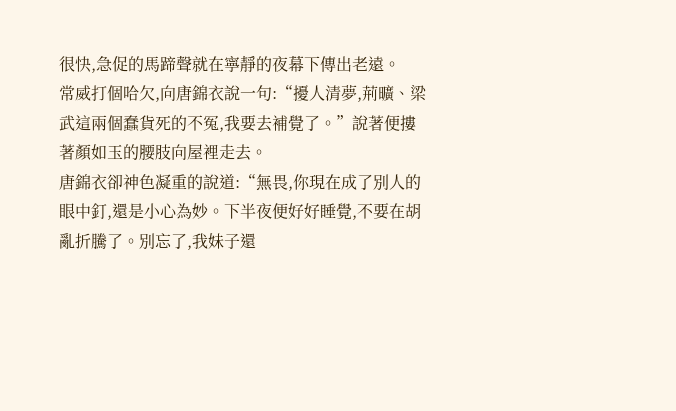很快,急促的馬蹄聲就在寧靜的夜幕下傳出老遠。
常威打個哈欠,向唐錦衣說一句:“擾人清夢,荊曠、梁武這兩個蠢貨死的不冤,我要去補覺了。”說著便摟著顏如玉的腰肢向屋裡走去。
唐錦衣卻神色凝重的說道:“無畏,你現在成了別人的眼中釘,還是小心為妙。下半夜便好好睡覺,不要在胡亂折騰了。別忘了,我妹子還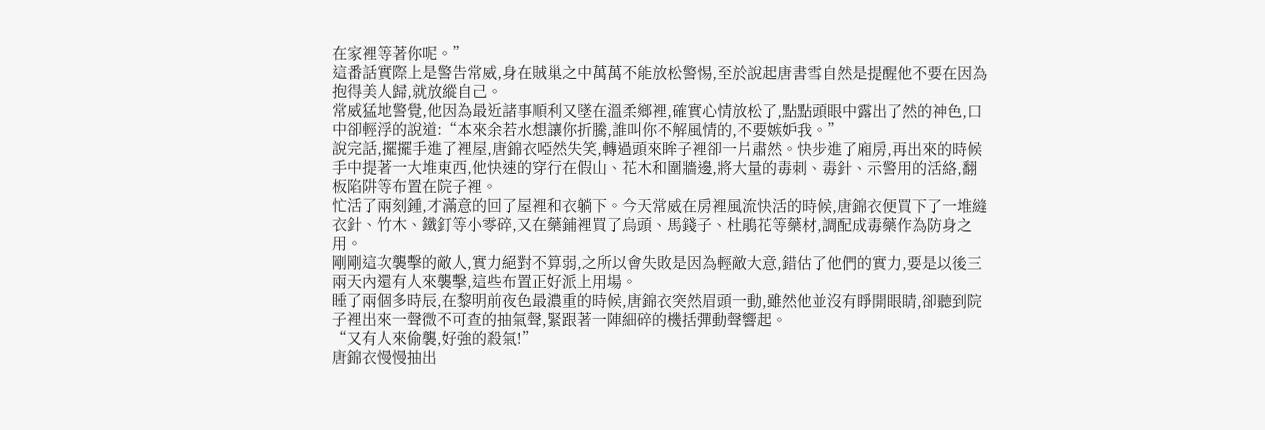在家裡等著你呢。”
這番話實際上是警告常威,身在賊巢之中萬萬不能放松警惕,至於說起唐書雪自然是提醒他不要在因為抱得美人歸,就放縱自己。
常威猛地警覺,他因為最近諸事順利又墜在溫柔鄉裡,確實心情放松了,點點頭眼中露出了然的神色,口中卻輕浮的說道:“本來余若水想讓你折騰,誰叫你不解風情的,不要嫉妒我。”
說完話,擺擺手進了裡屋,唐錦衣啞然失笑,轉過頭來眸子裡卻一片肅然。快步進了廂房,再出來的時候手中提著一大堆東西,他快速的穿行在假山、花木和圍牆邊,將大量的毒刺、毒針、示警用的活絡,翻板陷阱等布置在院子裡。
忙活了兩刻鍾,才滿意的回了屋裡和衣躺下。今天常威在房裡風流快活的時候,唐錦衣便買下了一堆縫衣針、竹木、鐵釘等小零碎,又在藥鋪裡買了烏頭、馬錢子、杜鵑花等藥材,調配成毒藥作為防身之用。
剛剛這次襲擊的敵人,實力絕對不算弱,之所以會失敗是因為輕敵大意,錯估了他們的實力,要是以後三兩天內還有人來襲擊,這些布置正好派上用場。
睡了兩個多時辰,在黎明前夜色最濃重的時候,唐錦衣突然眉頭一動,雖然他並沒有睜開眼睛,卻聽到院子裡出來一聲微不可查的抽氣聲,緊跟著一陣細碎的機括彈動聲響起。
“又有人來偷襲,好強的殺氣!”
唐錦衣慢慢抽出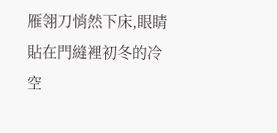雁翎刀悄然下床,眼睛貼在門縫裡初冬的冷空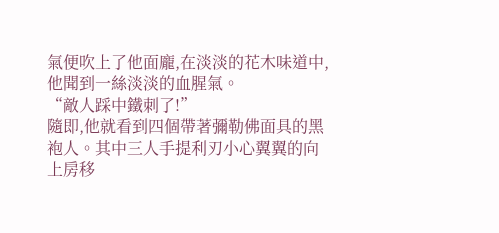氣便吹上了他面龐,在淡淡的花木味道中,他聞到一絲淡淡的血腥氣。
“敵人踩中鐵刺了!”
隨即,他就看到四個帶著彌勒佛面具的黑袍人。其中三人手提利刃小心翼翼的向上房移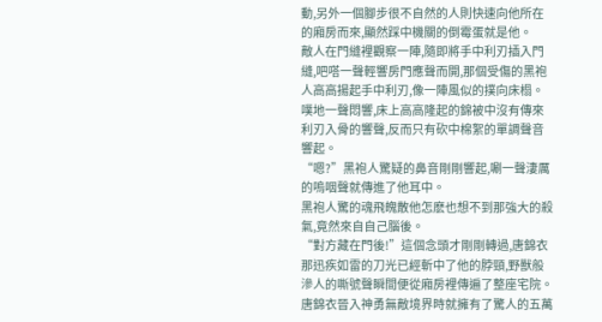動,另外一個腳步很不自然的人則快速向他所在的廂房而來,顯然踩中機關的倒霉蛋就是他。
敵人在門縫裡觀察一陣,隨即將手中利刃插入門縫,吧嗒一聲輕響房門應聲而開,那個受傷的黑袍人高高揚起手中利刃,像一陣風似的撲向床榻。
噗地一聲悶響,床上高高隆起的錦被中沒有傳來利刃入骨的響聲,反而只有砍中棉絮的單調聲音響起。
“嗯?”黑袍人驚疑的鼻音剛剛響起,唰一聲淒厲的嗚咽聲就傳進了他耳中。
黑袍人驚的魂飛魄散他怎麽也想不到那強大的殺氣,竟然來自自己腦後。
“對方藏在門後!”這個念頭才剛剛轉過,唐錦衣那迅疾如雷的刀光已經斬中了他的脖頸,野獸般滲人的嘶號聲瞬間便從廂房裡傳遍了整座宅院。
唐錦衣晉入神勇無敵境界時就擁有了驚人的五萬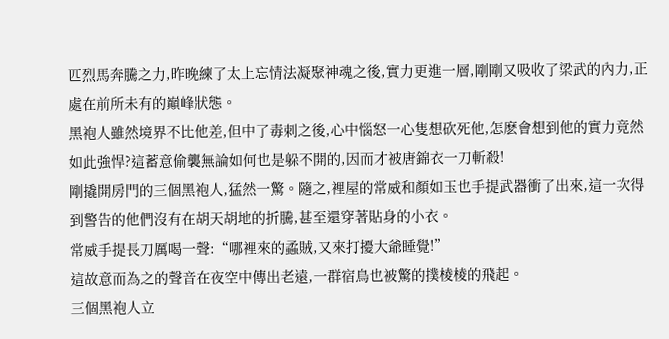匹烈馬奔騰之力,昨晚練了太上忘情法凝聚神魂之後,實力更進一層,剛剛又吸收了梁武的內力,正處在前所未有的巔峰狀態。
黑袍人雖然境界不比他差,但中了毒刺之後,心中惱怒一心隻想砍死他,怎麽會想到他的實力竟然如此強悍?這蓄意偷襲無論如何也是躲不開的,因而才被唐錦衣一刀斬殺!
剛撬開房門的三個黑袍人,猛然一驚。隨之,裡屋的常威和顏如玉也手提武器衝了出來,這一次得到警告的他們沒有在胡天胡地的折騰,甚至還穿著貼身的小衣。
常威手提長刀厲喝一聲:“哪裡來的蟊賊,又來打擾大爺睡覺!”
這故意而為之的聲音在夜空中傳出老遠,一群宿鳥也被驚的撲棱棱的飛起。
三個黑袍人立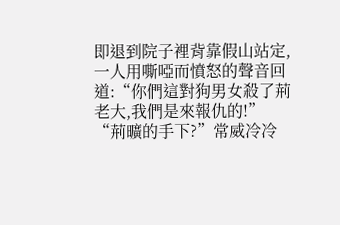即退到院子裡背靠假山站定,一人用嘶啞而憤怒的聲音回道:“你們這對狗男女殺了荊老大,我們是來報仇的!”
“荊曠的手下?”常威冷冷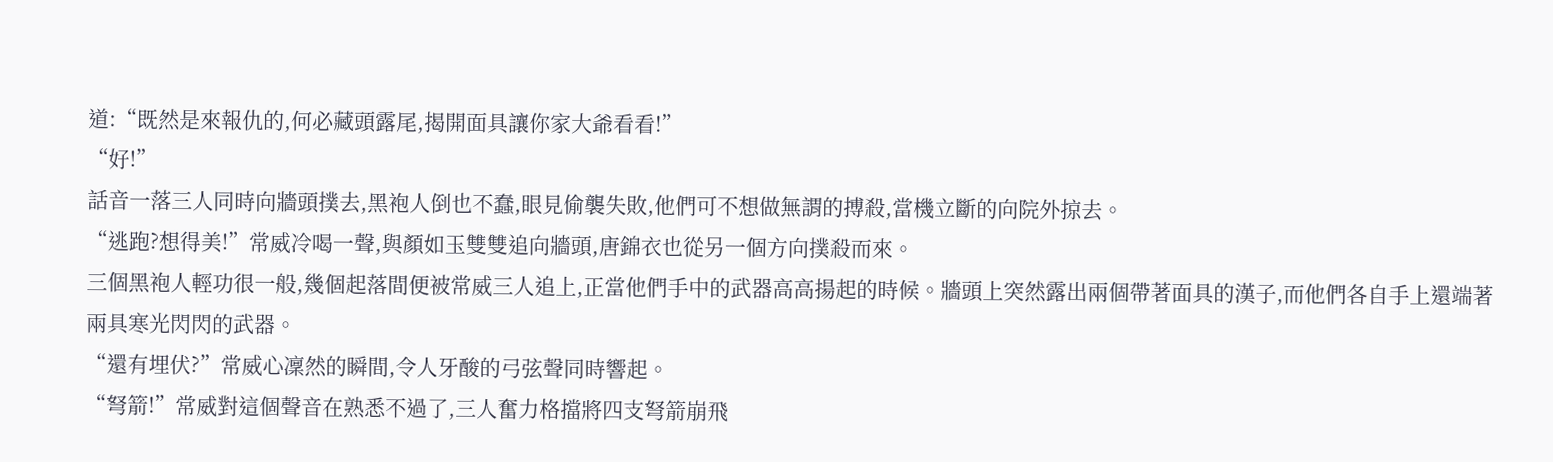道:“既然是來報仇的,何必藏頭露尾,揭開面具讓你家大爺看看!”
“好!”
話音一落三人同時向牆頭撲去,黑袍人倒也不蠢,眼見偷襲失敗,他們可不想做無謂的搏殺,當機立斷的向院外掠去。
“逃跑?想得美!”常威冷喝一聲,與顏如玉雙雙追向牆頭,唐錦衣也從另一個方向撲殺而來。
三個黑袍人輕功很一般,幾個起落間便被常威三人追上,正當他們手中的武器高高揚起的時候。牆頭上突然露出兩個帶著面具的漢子,而他們各自手上還端著兩具寒光閃閃的武器。
“還有埋伏?”常威心凜然的瞬間,令人牙酸的弓弦聲同時響起。
“弩箭!”常威對這個聲音在熟悉不過了,三人奮力格擋將四支弩箭崩飛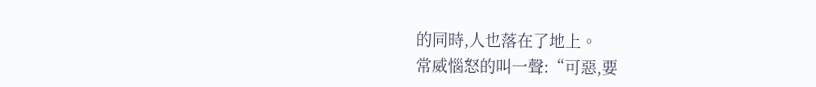的同時,人也落在了地上。
常威惱怒的叫一聲:“可惡,要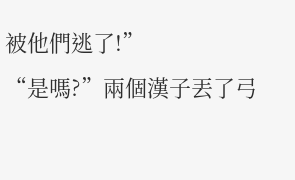被他們逃了!”
“是嗎?”兩個漢子丟了弓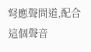弩應聲問道,配合這個聲音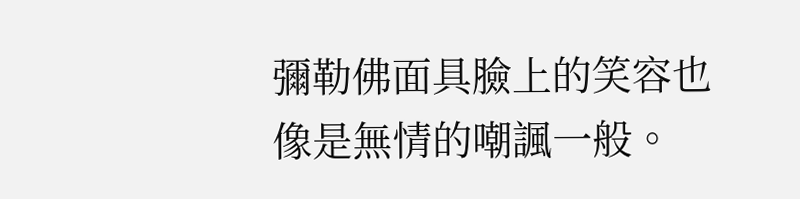彌勒佛面具臉上的笑容也像是無情的嘲諷一般。